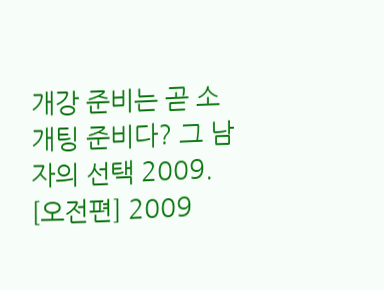개강 준비는 곧 소개팅 준비다? 그 남자의 선택 2009. [오전편] 2009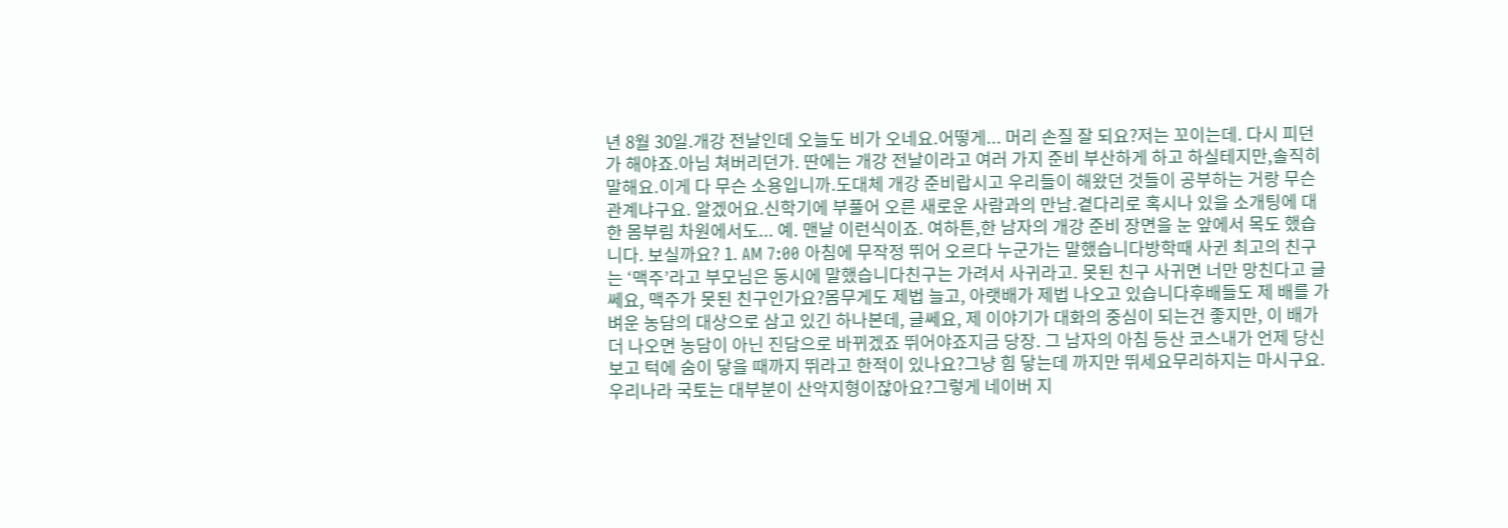년 8월 30일.개강 전날인데 오늘도 비가 오네요.어떻게... 머리 손질 잘 되요?저는 꼬이는데. 다시 피던가 해야죠.아님 쳐버리던가. 딴에는 개강 전날이라고 여러 가지 준비 부산하게 하고 하실테지만,솔직히 말해요.이게 다 무슨 소용입니까.도대체 개강 준비랍시고 우리들이 해왔던 것들이 공부하는 거랑 무슨 관계냐구요. 알겠어요.신학기에 부풀어 오른 새로운 사람과의 만남.곁다리로 혹시나 있을 소개팅에 대한 몸부림 차원에서도... 예. 맨날 이런식이죠. 여하튼,한 남자의 개강 준비 장면을 눈 앞에서 목도 했습니다. 보실까요? 1. AM 7:00 아침에 무작정 뛰어 오르다 누군가는 말했습니다방학때 사귄 최고의 친구는 ‘맥주’라고 부모님은 동시에 말했습니다친구는 가려서 사귀라고. 못된 친구 사귀면 너만 망친다고 글쎄요, 맥주가 못된 친구인가요?몸무게도 제법 늘고, 아랫배가 제법 나오고 있습니다후배들도 제 배를 가벼운 농담의 대상으로 삼고 있긴 하나본데, 글쎄요, 제 이야기가 대화의 중심이 되는건 좋지만, 이 배가 더 나오면 농담이 아닌 진담으로 바뀌겠죠 뛰어야죠지금 당장. 그 남자의 아침 등산 코스내가 언제 당신보고 턱에 숨이 닿을 때까지 뛰라고 한적이 있나요?그냥 힘 닿는데 까지만 뛰세요무리하지는 마시구요.우리나라 국토는 대부분이 산악지형이잖아요?그렇게 네이버 지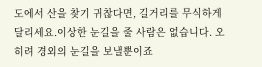도에서 산을 찾기 귀찮다면, 길거리를 무식하게 달리세요.이상한 눈길을 줄 사람은 없습니다. 오히려 경외의 눈길을 보낼뿐이죠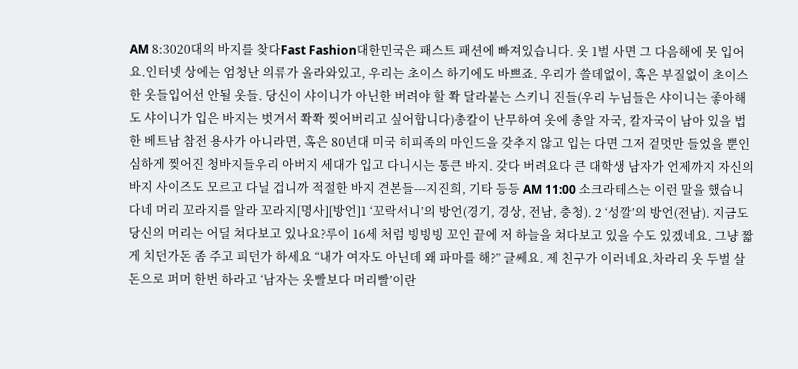AM 8:3020대의 바지를 찾다Fast Fashion대한민국은 패스트 패션에 빠져있습니다. 옷 1벌 사면 그 다음해에 못 입어요.인터넷 상에는 엄청난 의류가 올라와있고, 우리는 초이스 하기에도 바쁘죠. 우리가 쓸데없이, 혹은 부질없이 초이스 한 옷들입어선 안될 옷들. 당신이 샤이니가 아닌한 버려야 할 쫙 달라붙는 스키니 진들(우리 누님들은 샤이니는 좋아해도 샤이니가 입은 바지는 벗겨서 쫙쫙 찢어버리고 싶어합니다)총칼이 난무하여 옷에 총알 자국, 칼자국이 남아 있을 법한 베트남 참전 용사가 아니라면, 혹은 80년대 미국 히피족의 마인드을 갖추지 않고 입는 다면 그저 겉멋만 들었을 뿐인 심하게 찢어진 청바지들우리 아버지 세대가 입고 다니시는 통큰 바지. 갖다 버려요다 큰 대학생 남자가 언제까지 자신의 바지 사이즈도 모르고 다닐 겁니까 적절한 바지 견본들---지진희, 기타 등등 AM 11:00 소크라테스는 이런 말을 했습니다네 머리 꼬라지를 알라 꼬라지[명사][방언]1 ‘꼬락서니’의 방언(경기, 경상, 전남, 충청). 2 ‘성깔’의 방언(전남). 지금도 당신의 머리는 어딜 쳐다보고 있나요?루이 16세 처럼 빙빙빙 꼬인 끝에 저 하늘을 쳐다보고 있을 수도 있겠네요. 그냥 짧게 치던가돈 좀 주고 피던가 하세요 “내가 여자도 아닌데 왜 파마를 해?” 글쎄요. 제 친구가 이러네요.차라리 옷 두벌 살 돈으로 퍼머 한번 하라고 ‘남자는 옷빨보다 머리빨’이란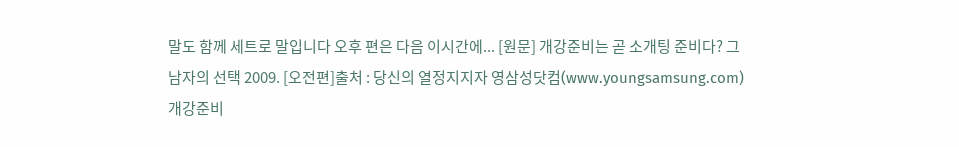말도 함께 세트로 말입니다 오후 편은 다음 이시간에... [원문] 개강준비는 곧 소개팅 준비다? 그 남자의 선택 2009. [오전편]출처 : 당신의 열정지지자 영삼성닷컴(www.youngsamsung.com)
개강준비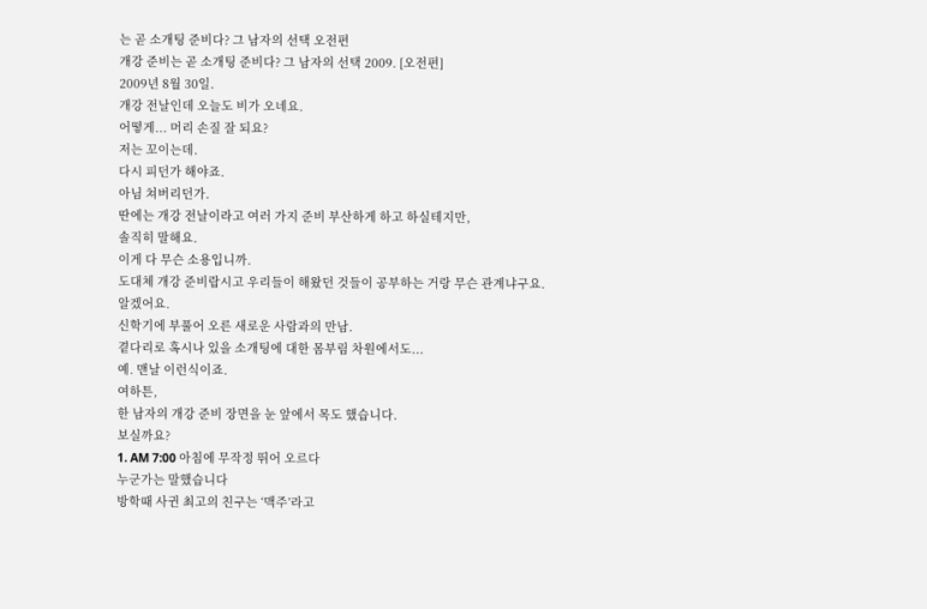는 곧 소개팅 준비다? 그 남자의 선택 오전편
개강 준비는 곧 소개팅 준비다? 그 남자의 선택 2009. [오전편]
2009년 8월 30일.
개강 전날인데 오늘도 비가 오네요.
어떻게... 머리 손질 잘 되요?
저는 꼬이는데.
다시 피던가 해야죠.
아님 쳐버리던가.
딴에는 개강 전날이라고 여러 가지 준비 부산하게 하고 하실테지만,
솔직히 말해요.
이게 다 무슨 소용입니까.
도대체 개강 준비랍시고 우리들이 해왔던 것들이 공부하는 거랑 무슨 관계냐구요.
알겠어요.
신학기에 부풀어 오른 새로운 사람과의 만남.
곁다리로 혹시나 있을 소개팅에 대한 몸부림 차원에서도...
예. 맨날 이런식이죠.
여하튼,
한 남자의 개강 준비 장면을 눈 앞에서 목도 했습니다.
보실까요?
1. AM 7:00 아침에 무작정 뛰어 오르다
누군가는 말했습니다
방학때 사귄 최고의 친구는 ‘맥주’라고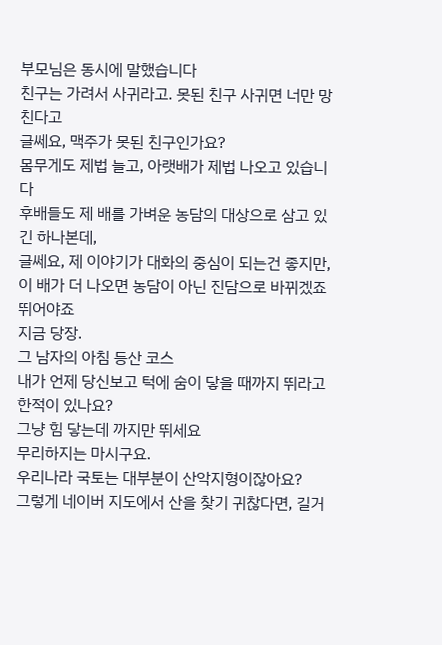부모님은 동시에 말했습니다
친구는 가려서 사귀라고. 못된 친구 사귀면 너만 망친다고
글쎄요, 맥주가 못된 친구인가요?
몸무게도 제법 늘고, 아랫배가 제법 나오고 있습니다
후배들도 제 배를 가벼운 농담의 대상으로 삼고 있긴 하나본데,
글쎄요, 제 이야기가 대화의 중심이 되는건 좋지만,
이 배가 더 나오면 농담이 아닌 진담으로 바뀌겠죠
뛰어야죠
지금 당장.
그 남자의 아침 등산 코스
내가 언제 당신보고 턱에 숨이 닿을 때까지 뛰라고 한적이 있나요?
그냥 힘 닿는데 까지만 뛰세요
무리하지는 마시구요.
우리나라 국토는 대부분이 산악지형이잖아요?
그렇게 네이버 지도에서 산을 찾기 귀찮다면, 길거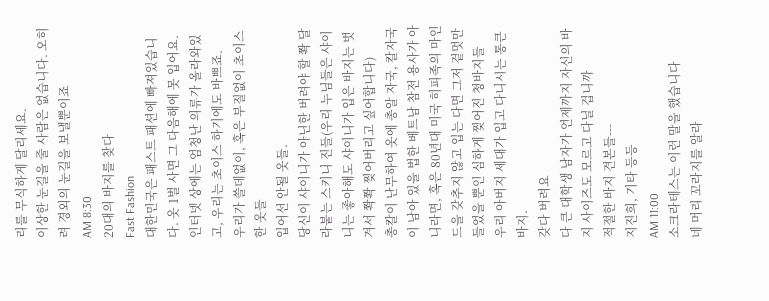리를 무식하게 달리세요.
이상한 눈길을 줄 사람은 없습니다. 오히려 경외의 눈길을 보낼뿐이죠
AM 8:30
20대의 바지를 찾다
Fast Fashion
대한민국은 패스트 패션에 빠져있습니다. 옷 1벌 사면 그 다음해에 못 입어요.
인터넷 상에는 엄청난 의류가 올라와있고, 우리는 초이스 하기에도 바쁘죠.
우리가 쓸데없이, 혹은 부질없이 초이스 한 옷들
입어선 안될 옷들.
당신이 샤이니가 아닌한 버려야 할 쫙 달라붙는 스키니 진들(우리 누님들은 샤이니는 좋아해도 샤이니가 입은 바지는 벗겨서 쫙쫙 찢어버리고 싶어합니다)
총칼이 난무하여 옷에 총알 자국, 칼자국이 남아 있을 법한 베트남 참전 용사가 아니라면, 혹은 80년대 미국 히피족의 마인드을 갖추지 않고 입는 다면 그저 겉멋만 들었을 뿐인 심하게 찢어진 청바지들
우리 아버지 세대가 입고 다니시는 통큰 바지.
갖다 버려요
다 큰 대학생 남자가 언제까지 자신의 바지 사이즈도 모르고 다닐 겁니까
적절한 바지 견본들---
지진희, 기타 등등
AM 11:00
소크라테스는 이런 말을 했습니다
네 머리 꼬라지를 알라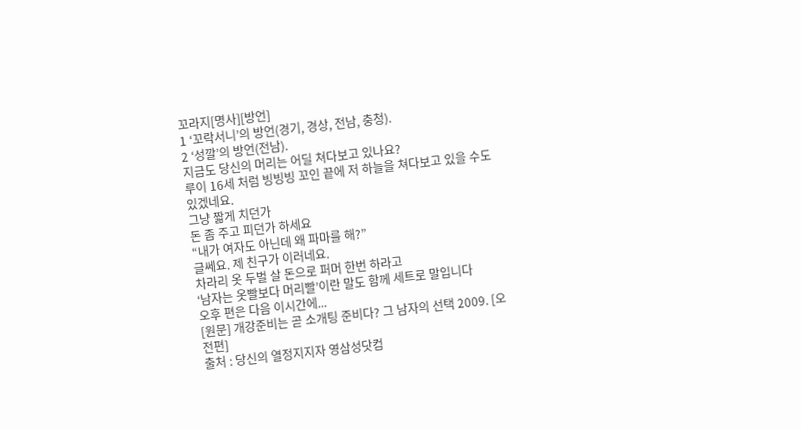꼬라지[명사][방언]
1 ‘꼬락서니’의 방언(경기, 경상, 전남, 충청).
2 ‘성깔’의 방언(전남).
지금도 당신의 머리는 어딜 쳐다보고 있나요?
루이 16세 처럼 빙빙빙 꼬인 끝에 저 하늘을 쳐다보고 있을 수도 있겠네요.
그냥 짧게 치던가
돈 좀 주고 피던가 하세요
“내가 여자도 아닌데 왜 파마를 해?”
글쎄요. 제 친구가 이러네요.
차라리 옷 두벌 살 돈으로 퍼머 한번 하라고
‘남자는 옷빨보다 머리빨’이란 말도 함께 세트로 말입니다
오후 편은 다음 이시간에...
[원문] 개강준비는 곧 소개팅 준비다? 그 남자의 선택 2009. [오전편]
출처 : 당신의 열정지지자 영삼성닷컴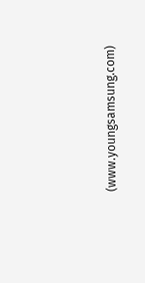(www.youngsamsung.com)